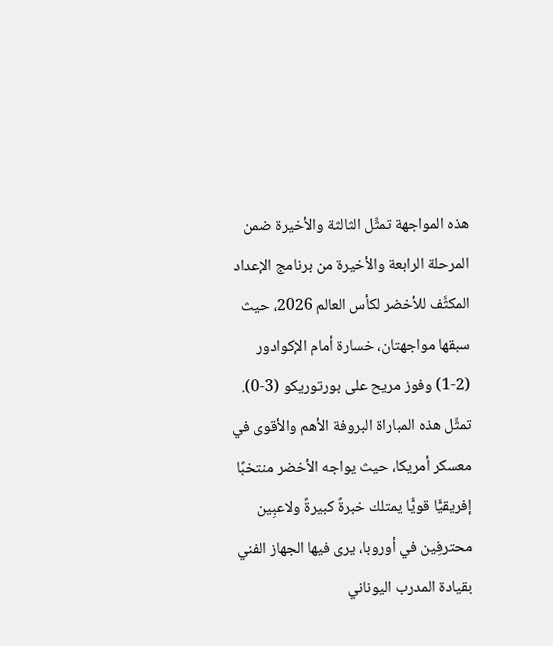هذه المواجهة تمثِّل الثالثة والأخيرة ضمن المرحلة الرابعة والأخيرة من برنامج الإعداد المكثَّف للأخضر لكأس العالم 2026، حيث سبقها مواجهتان، خسارة أمام الإكوادور (2-1) وفوز مريح على بورتوريكو (3-0).
تمثِّل هذه المباراة البروفة الأهم والأقوى في معسكر أمريكا، حيث يواجه الأخضر منتخبًا إفريقيًّا قويًّا يمتلك خبرةً كبيرةً ولاعبِين محترفِين في أوروبا، يرى فيها الجهاز الفني بقيادة المدرب اليوناني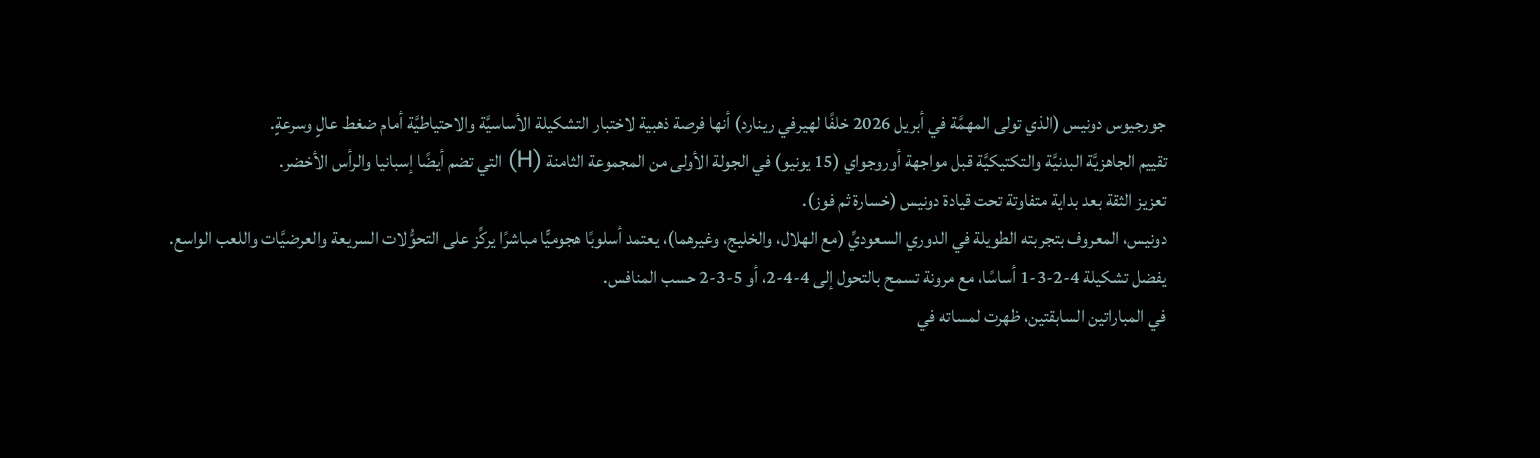جورجيوس دونيس (الذي تولى المهمَّة في أبريل 2026 خلفًا لهيرفي رينارد) أنها فرصة ذهبية لاختبار التشكيلة الأساسيَّة والاحتياطيَّة أمام ضغط عالٍ وسرعةٍ.
تقييم الجاهزيَّة البدنيَّة والتكتيكيَّة قبل مواجهة أوروجواي (15 يونيو) في الجولة الأولى من المجموعة الثامنة (H) التي تضم أيضًا إسبانيا والرأس الأخضر.
تعزيز الثقة بعد بداية متفاوتة تحت قيادة دونيس (خسارة ثم فوز).
دونيس، المعروف بتجربته الطويلة في الدوري السعوديِّ (مع الهلال، والخليج، وغيرهما)، يعتمد أسلوبًا هجوميًّا مباشرًا يركِّز على التحوُّلات السريعة والعرضيَّات واللعب الواسع.
يفضل تشكيلة 4-2-3-1 أساسًا، مع مرونة تسمح بالتحول إلى 4-4-2، أو 5-3-2 حسب المنافس.
في المباراتين السابقتين، ظهرت لمساته في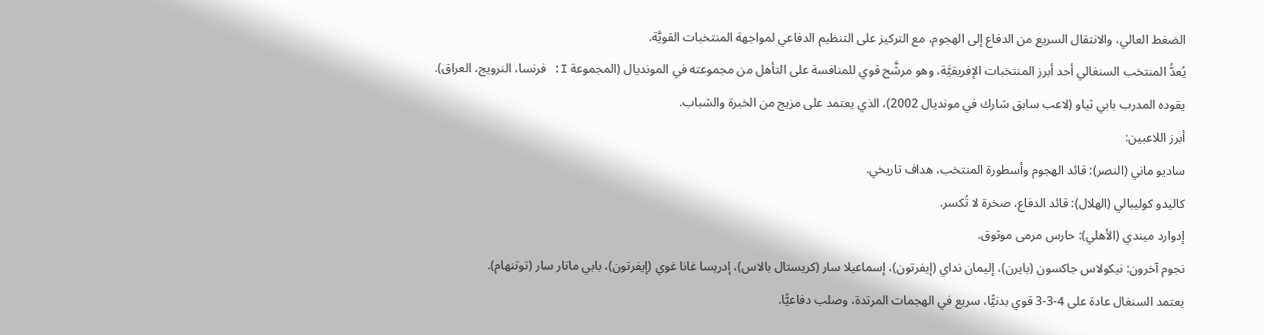الضغط العالي، والانتقال السريع من الدفاع إلى الهجوم، مع التركيز على التنظيم الدفاعي لمواجهة المنتخبات القويَّة.
يُعدُّ المنتخب السنغالي أحد أبرز المنتخبات الإفريقيَّة، وهو مرشَّح قوي للمنافسة على التأهل من مجموعته في المونديال (المجموعة I: فرنسا، النرويج، العراق).
يقوده المدرب بابي ثياو (لاعب سابق شارك في مونديال 2002)، الذي يعتمد على مزيج من الخبرة والشباب.
أبرز اللاعبين:
ساديو ماني (النصر): قائد الهجوم وأسطورة المنتخب، هداف تاريخي.
كاليدو كوليبالي (الهلال): قائد الدفاع، صخرة لا تُكسر.
إدوارد ميندي (الأهلي): حارس مرمى موثوق.
نجوم آخرون: نيكولاس جاكسون (بايرن)، إليمان نداي (إيفرتون)، إسماعيلا سار (كريستال بالاس)، إدريسا غانا غوي (إيفرتون)، بابي ماتار سار (توتنهام).
يعتمد السنغال عادة على 4-3-3 قوي بدنيًّا، سريع في الهجمات المرتدة، وصلب دفاعيًّا.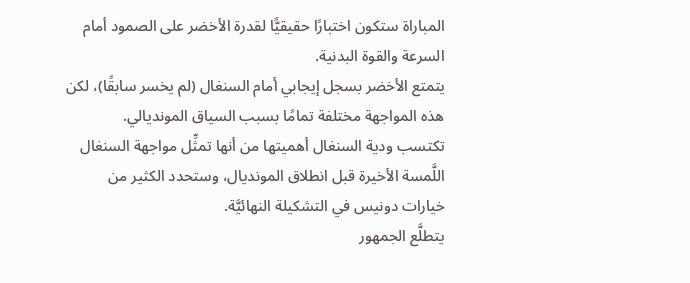المباراة ستكون اختبارًا حقيقيًّا لقدرة الأخضر على الصمود أمام السرعة والقوة البدنية.
يتمتع الأخضر بسجل إيجابي أمام السنغال (لم يخسر سابقًا)، لكن هذه المواجهة مختلفة تمامًا بسبب السياق المونديالي.
تكتسب ودية السنغال أهميتها من أنها تمثِّل مواجهة السنغال اللَّمسة الأخيرة قبل انطلاق المونديال، وستحدد الكثير من خيارات دونيس في التشكيلة النهائيَّة.
يتطلَّع الجمهور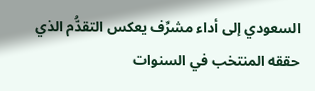السعودي إلى أداء مشرِّف يعكس التقدُّم الذي حققه المنتخب في السنوات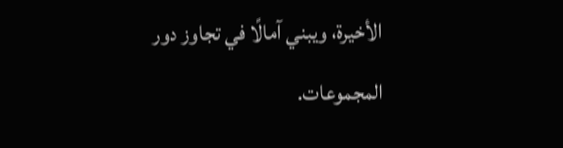الأخيرة، ويبني آمالًا في تجاوز دور المجموعات.